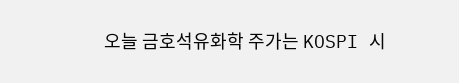오늘 금호석유화학 주가는 KOSPI 시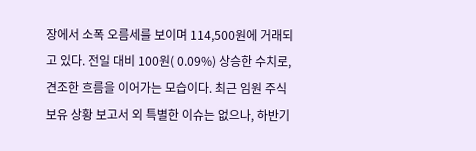장에서 소폭 오름세를 보이며 114,500원에 거래되고 있다. 전일 대비 100원( 0.09%) 상승한 수치로, 견조한 흐름을 이어가는 모습이다. 최근 임원 주식 보유 상황 보고서 외 특별한 이슈는 없으나, 하반기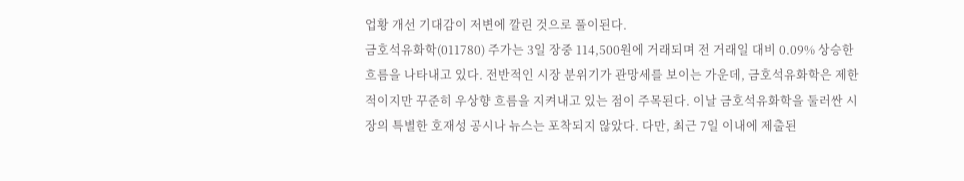업황 개선 기대감이 저변에 깔린 것으로 풀이된다.
금호석유화학(011780) 주가는 3일 장중 114,500원에 거래되며 전 거래일 대비 0.09% 상승한 흐름을 나타내고 있다. 전반적인 시장 분위기가 관망세를 보이는 가운데, 금호석유화학은 제한적이지만 꾸준히 우상향 흐름을 지켜내고 있는 점이 주목된다. 이날 금호석유화학을 둘러싼 시장의 특별한 호재성 공시나 뉴스는 포착되지 않았다. 다만, 최근 7일 이내에 제출된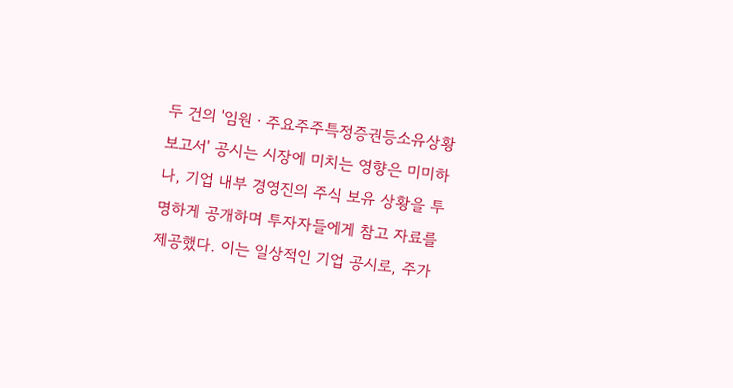두 건의 '임원ㆍ주요주주특정증권등소유상황보고서' 공시는 시장에 미치는 영향은 미미하나, 기업 내부 경영진의 주식 보유 상황을 투명하게 공개하며 투자자들에게 참고 자료를 제공했다. 이는 일상적인 기업 공시로, 주가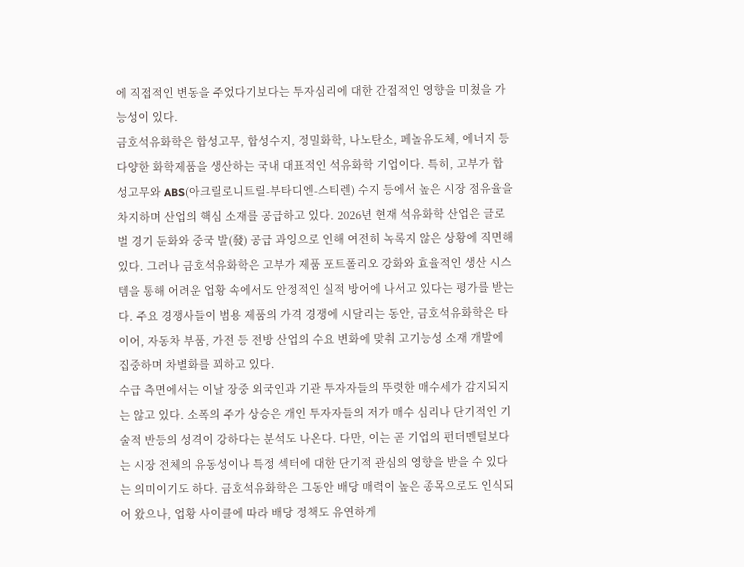에 직접적인 변동을 주었다기보다는 투자심리에 대한 간접적인 영향을 미쳤을 가능성이 있다.
금호석유화학은 합성고무, 합성수지, 정밀화학, 나노탄소, 페놀유도체, 에너지 등 다양한 화학제품을 생산하는 국내 대표적인 석유화학 기업이다. 특히, 고부가 합성고무와 ABS(아크릴로니트릴-부타디엔-스티렌) 수지 등에서 높은 시장 점유율을 차지하며 산업의 핵심 소재를 공급하고 있다. 2026년 현재 석유화학 산업은 글로벌 경기 둔화와 중국 발(發) 공급 과잉으로 인해 여전히 녹록지 않은 상황에 직면해 있다. 그러나 금호석유화학은 고부가 제품 포트폴리오 강화와 효율적인 생산 시스템을 통해 어려운 업황 속에서도 안정적인 실적 방어에 나서고 있다는 평가를 받는다. 주요 경쟁사들이 범용 제품의 가격 경쟁에 시달리는 동안, 금호석유화학은 타이어, 자동차 부품, 가전 등 전방 산업의 수요 변화에 맞춰 고기능성 소재 개발에 집중하며 차별화를 꾀하고 있다.
수급 측면에서는 이날 장중 외국인과 기관 투자자들의 뚜렷한 매수세가 감지되지는 않고 있다. 소폭의 주가 상승은 개인 투자자들의 저가 매수 심리나 단기적인 기술적 반등의 성격이 강하다는 분석도 나온다. 다만, 이는 곧 기업의 펀더멘털보다는 시장 전체의 유동성이나 특정 섹터에 대한 단기적 관심의 영향을 받을 수 있다는 의미이기도 하다. 금호석유화학은 그동안 배당 매력이 높은 종목으로도 인식되어 왔으나, 업황 사이클에 따라 배당 정책도 유연하게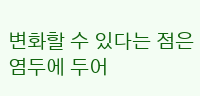변화할 수 있다는 점은 염두에 두어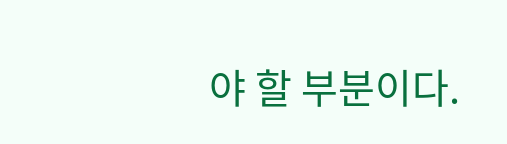야 할 부분이다.